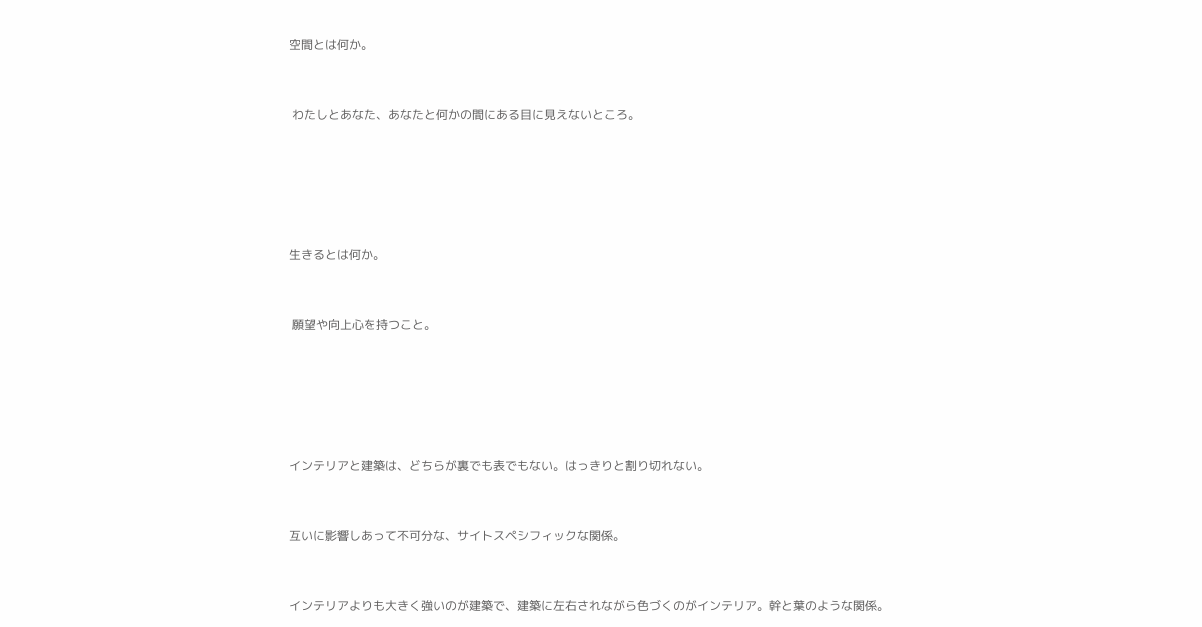空間とは何か。


 わたしとあなた、あなたと何かの間にある目に見えないところ。





生きるとは何か。


 願望や向上心を持つこと。





インテリアと建築は、どちらが裏でも表でもない。はっきりと割り切れない。


互いに影響しあって不可分な、サイトスペシフィックな関係。


インテリアよりも大きく強いのが建築で、建築に左右されながら色づくのがインテリア。幹と葉のような関係。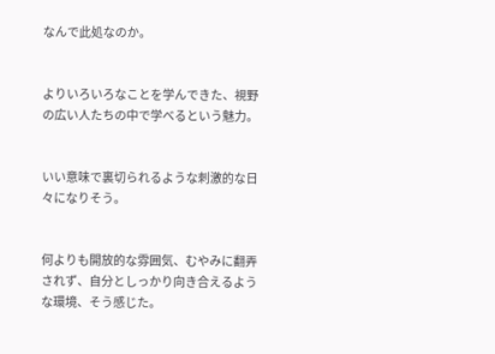なんで此処なのか。


よりいろいろなことを学んできた、視野の広い人たちの中で学べるという魅力。


いい意味で裏切られるような刺激的な日々になりそう。


何よりも開放的な雰囲気、むやみに翻弄されず、自分としっかり向き合えるような環境、そう感じた。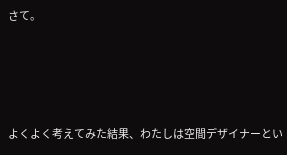さて。




よくよく考えてみた結果、わたしは空間デザイナーとい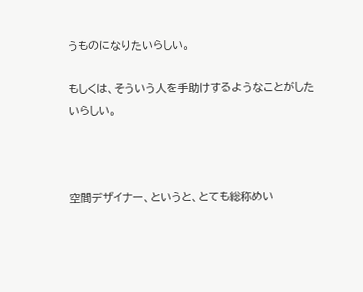うものになりたいらしい。

もしくは、そういう人を手助けするようなことがしたいらしい。



空間デザイナー、というと、とても総称めい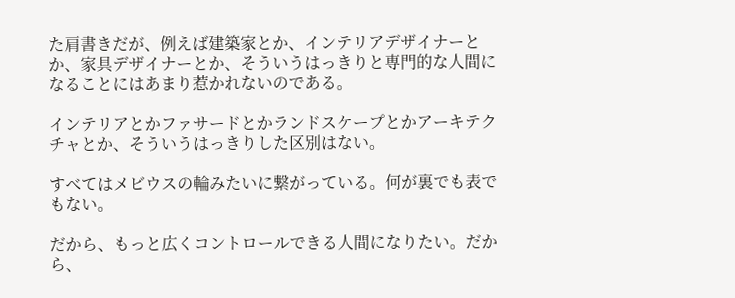た肩書きだが、例えば建築家とか、インテリアデザイナーとか、家具デザイナーとか、そういうはっきりと専門的な人間になることにはあまり惹かれないのである。

インテリアとかファサードとかランドスケープとかアーキテクチャとか、そういうはっきりした区別はない。

すべてはメビウスの輪みたいに繋がっている。何が裏でも表でもない。

だから、もっと広くコントロールできる人間になりたい。だから、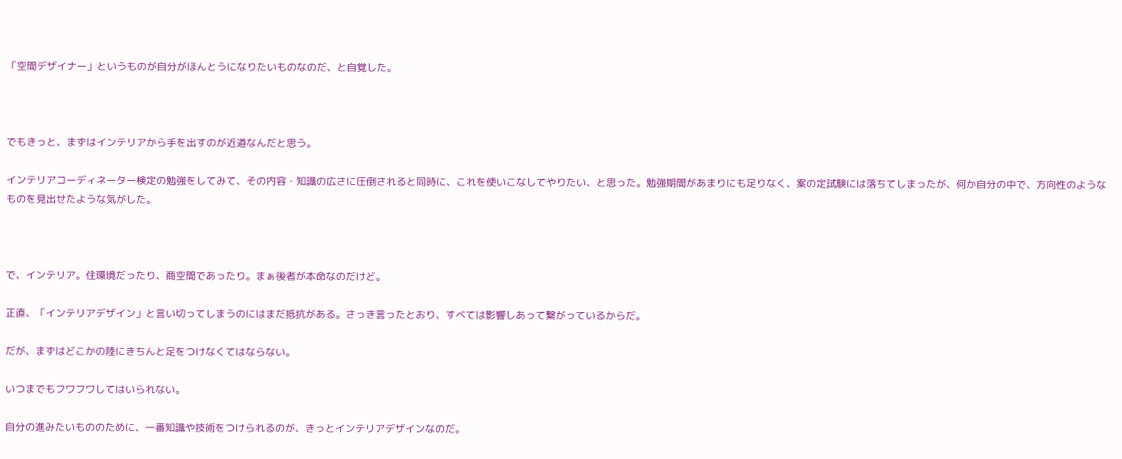「空間デザイナー」というものが自分がほんとうになりたいものなのだ、と自覚した。



でもきっと、まずはインテリアから手を出すのが近道なんだと思う。

インテリアコーディネーター検定の勉強をしてみて、その内容・知識の広さに圧倒されると同時に、これを使いこなしてやりたい、と思った。勉強期間があまりにも足りなく、案の定試験には落ちてしまったが、何か自分の中で、方向性のようなものを見出せたような気がした。



で、インテリア。住環境だったり、商空間であったり。まぁ後者が本命なのだけど。

正直、「インテリアデザイン」と言い切ってしまうのにはまだ抵抗がある。さっき言ったとおり、すべては影響しあって繋がっているからだ。

だが、まずはどこかの陸にきちんと足をつけなくてはならない。

いつまでもフワフワしてはいられない。

自分の進みたいもののために、一番知識や技術をつけられるのが、きっとインテリアデザインなのだ。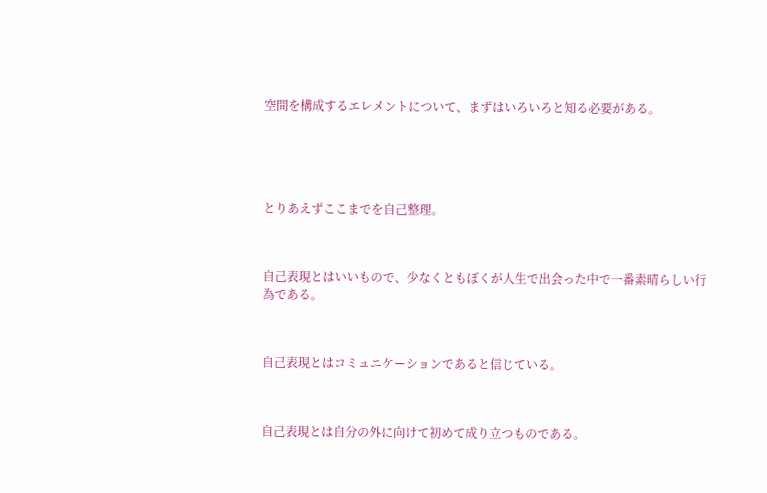空間を構成するエレメントについて、まずはいろいろと知る必要がある。





とりあえずここまでを自己整理。



自己表現とはいいもので、少なくともぼくが人生で出会った中で一番素晴らしい行為である。



自己表現とはコミュニケーションであると信じている。



自己表現とは自分の外に向けて初めて成り立つものである。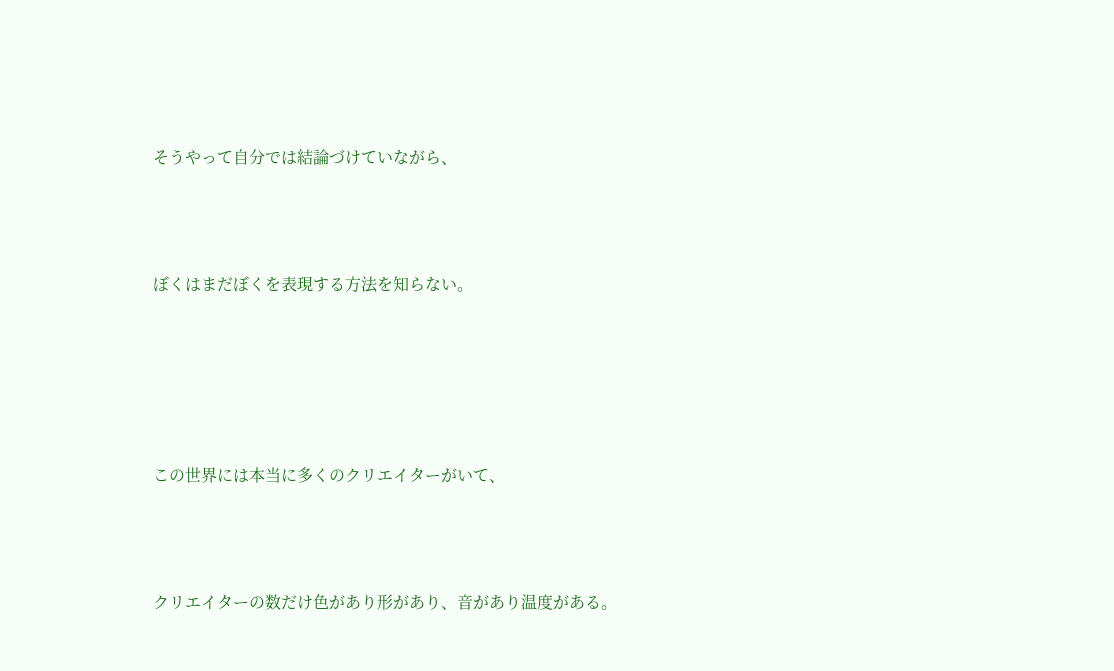そうやって自分では結論づけていながら、



ぼくはまだぼくを表現する方法を知らない。





この世界には本当に多くのクリエイターがいて、



クリエイターの数だけ色があり形があり、音があり温度がある。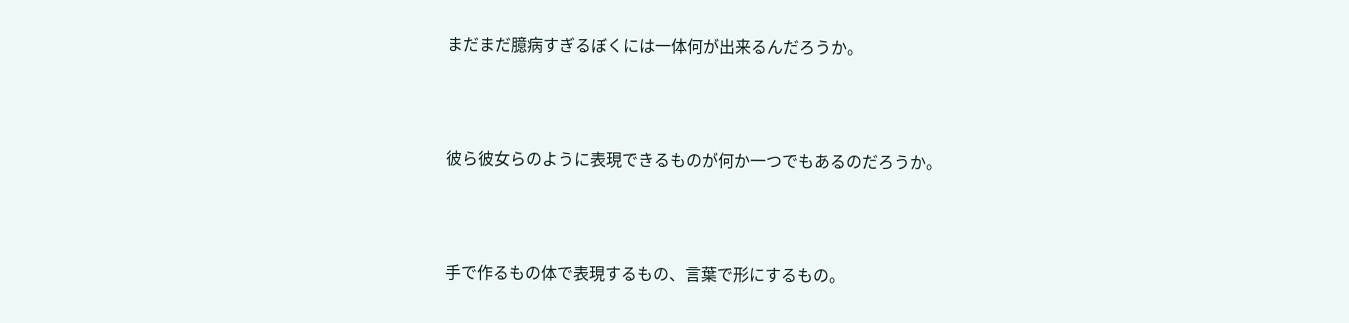まだまだ臆病すぎるぼくには一体何が出来るんだろうか。



彼ら彼女らのように表現できるものが何か一つでもあるのだろうか。



手で作るもの体で表現するもの、言葉で形にするもの。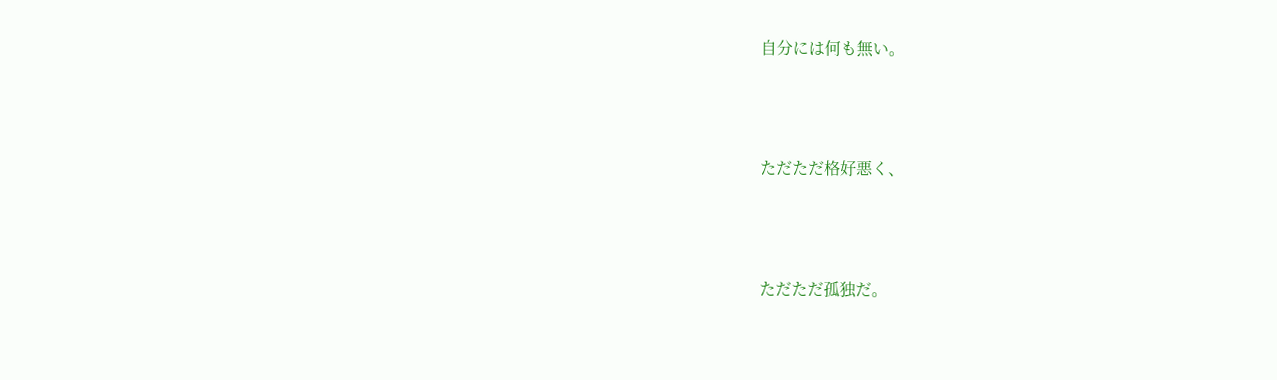自分には何も無い。



ただただ格好悪く、



ただただ孤独だ。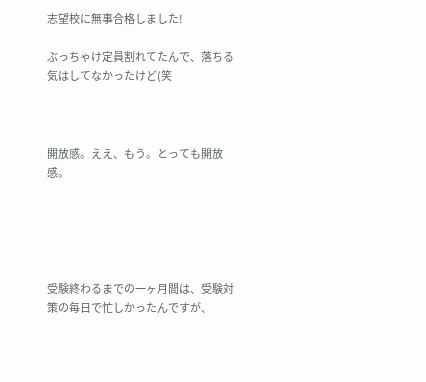志望校に無事合格しました!

ぶっちゃけ定員割れてたんで、落ちる気はしてなかったけど(笑



開放感。ええ、もう。とっても開放感。





受験終わるまでの一ヶ月間は、受験対策の毎日で忙しかったんですが、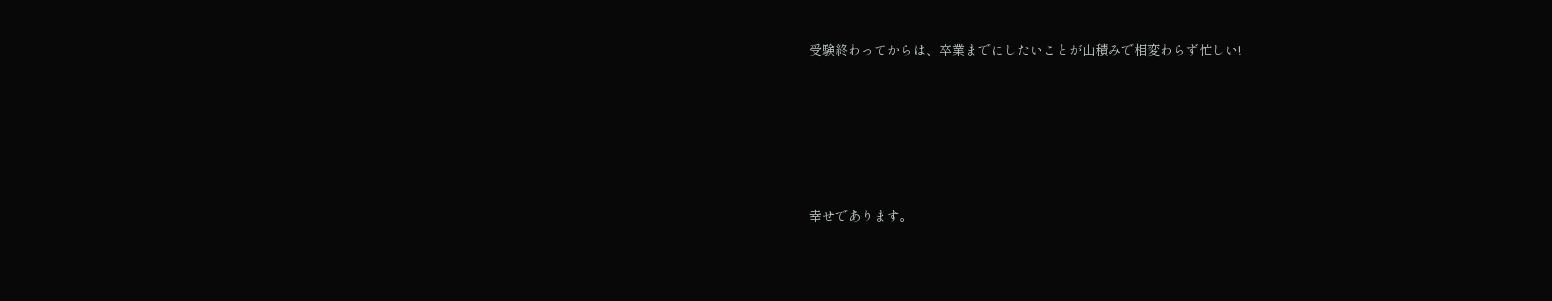受験終わってからは、卒業までにしたいことが山積みで相変わらず忙しい!





幸せであります。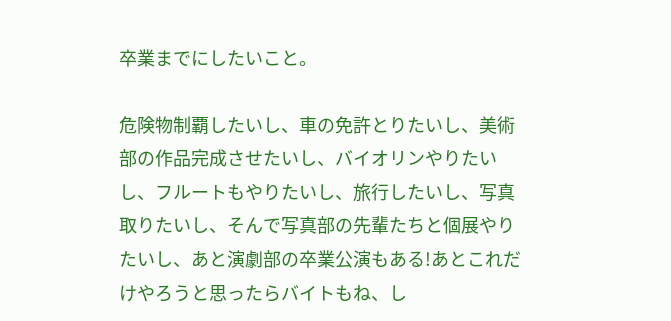卒業までにしたいこと。

危険物制覇したいし、車の免許とりたいし、美術部の作品完成させたいし、バイオリンやりたいし、フルートもやりたいし、旅行したいし、写真取りたいし、そんで写真部の先輩たちと個展やりたいし、あと演劇部の卒業公演もある!あとこれだけやろうと思ったらバイトもね、し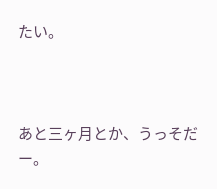たい。



あと三ヶ月とか、うっそだー。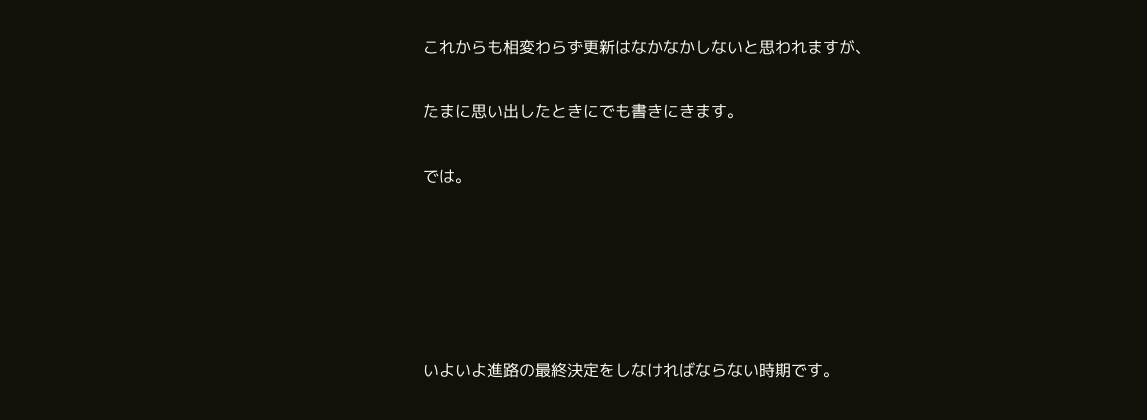これからも相変わらず更新はなかなかしないと思われますが、

たまに思い出したときにでも書きにきます。

では。





いよいよ進路の最終決定をしなければならない時期です。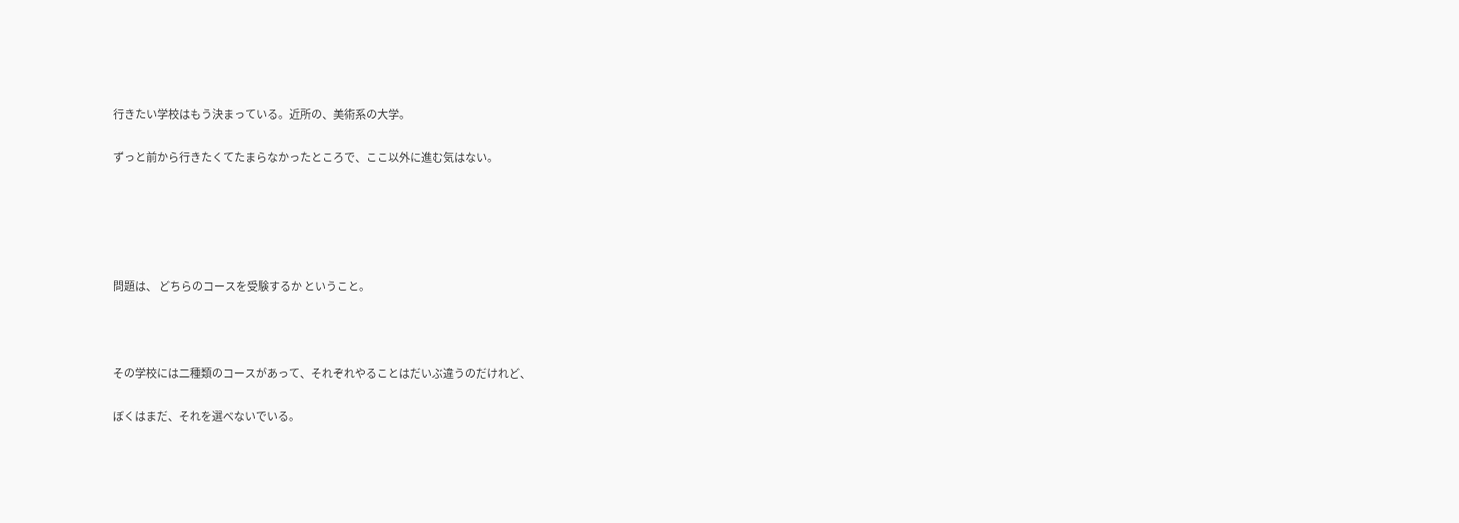行きたい学校はもう決まっている。近所の、美術系の大学。

ずっと前から行きたくてたまらなかったところで、ここ以外に進む気はない。





問題は、 どちらのコースを受験するか ということ。



その学校には二種類のコースがあって、それぞれやることはだいぶ違うのだけれど、

ぼくはまだ、それを選べないでいる。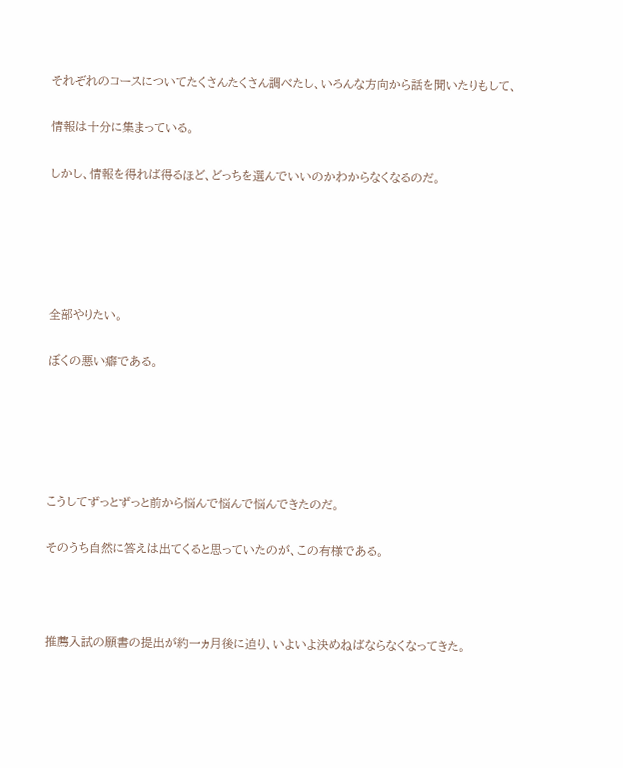それぞれのコースについてたくさんたくさん調べたし、いろんな方向から話を聞いたりもして、

情報は十分に集まっている。

しかし、情報を得れば得るほど、どっちを選んでいいのかわからなくなるのだ。





全部やりたい。

ぼくの悪い癖である。





こうしてずっとずっと前から悩んで悩んで悩んできたのだ。

そのうち自然に答えは出てくると思っていたのが、この有様である。



推薦入試の願書の提出が約一ヵ月後に迫り、いよいよ決めねばならなくなってきた。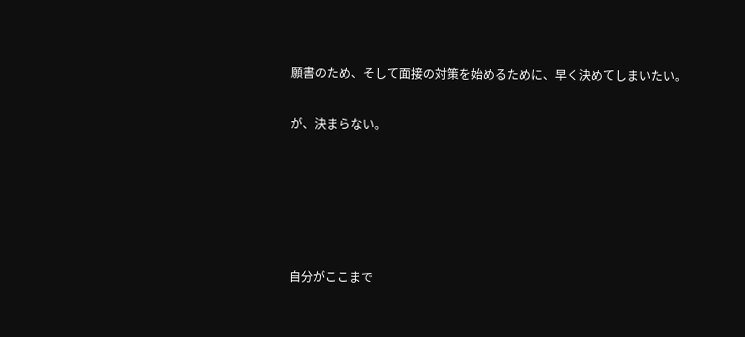願書のため、そして面接の対策を始めるために、早く決めてしまいたい。

が、決まらない。





自分がここまで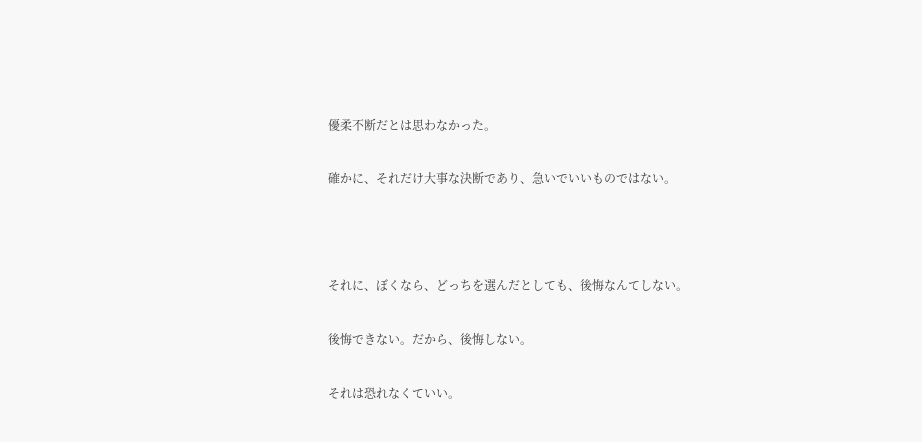優柔不断だとは思わなかった。

確かに、それだけ大事な決断であり、急いでいいものではない。



それに、ぼくなら、どっちを選んだとしても、後悔なんてしない。

後悔できない。だから、後悔しない。

それは恐れなくていい。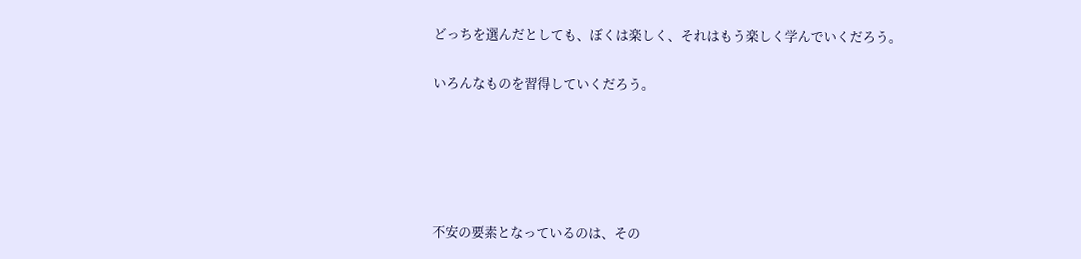どっちを選んだとしても、ぼくは楽しく、それはもう楽しく学んでいくだろう。

いろんなものを習得していくだろう。





不安の要素となっているのは、その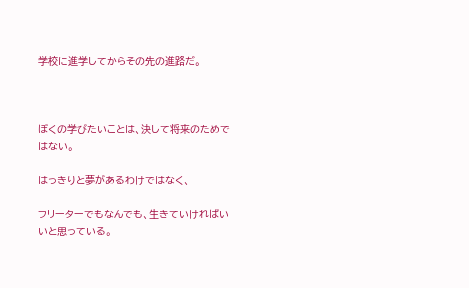学校に進学してからその先の進路だ。



ぼくの学びたいことは、決して将来のためではない。

はっきりと夢があるわけではなく、

フリーターでもなんでも、生きていければいいと思っている。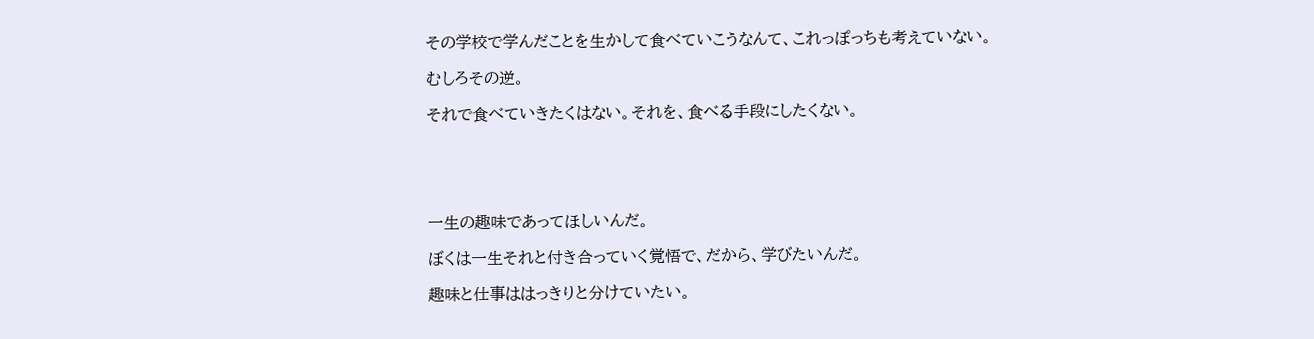その学校で学んだことを生かして食べていこうなんて、これっぽっちも考えていない。

むしろその逆。

それで食べていきたくはない。それを、食べる手段にしたくない。





一生の趣味であってほしいんだ。

ぼくは一生それと付き合っていく覚悟で、だから、学びたいんだ。

趣味と仕事ははっきりと分けていたい。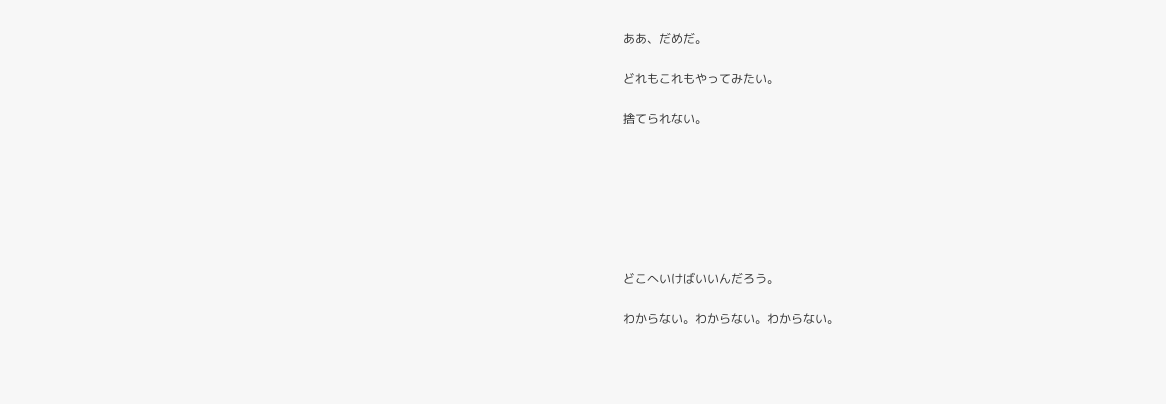ああ、だめだ。

どれもこれもやってみたい。

捨てられない。







どこへいけばいいんだろう。

わからない。わからない。わからない。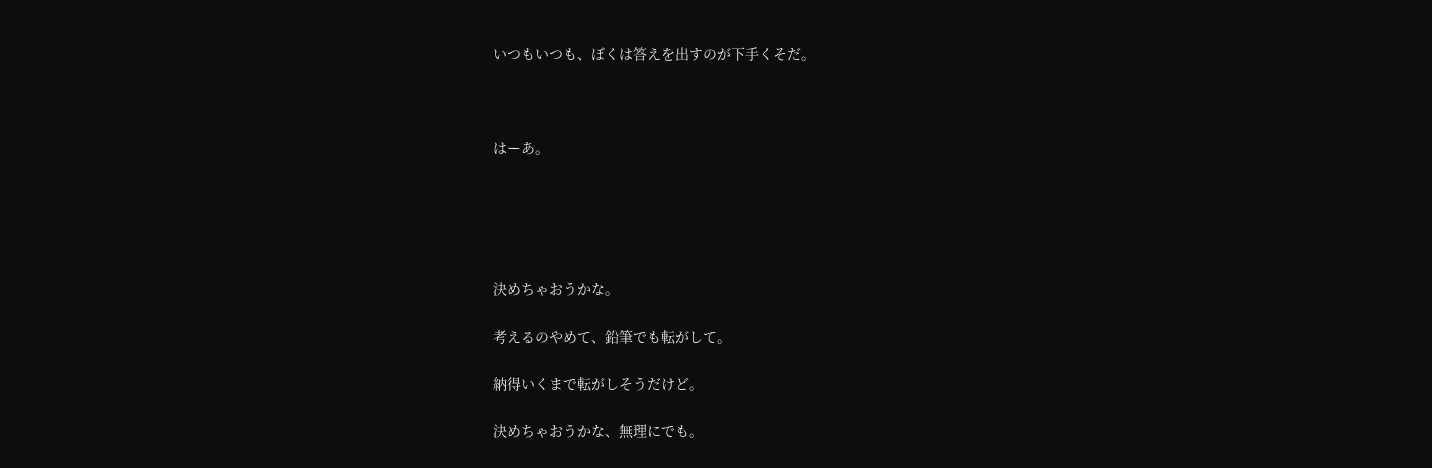いつもいつも、ぼくは答えを出すのが下手くそだ。



はーあ。





決めちゃおうかな。

考えるのやめて、鉛筆でも転がして。

納得いくまで転がしそうだけど。

決めちゃおうかな、無理にでも。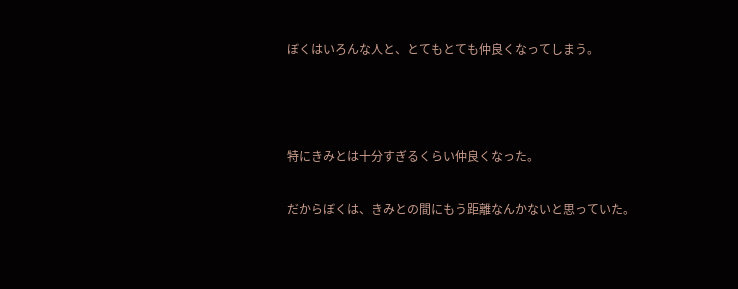ぼくはいろんな人と、とてもとても仲良くなってしまう。



特にきみとは十分すぎるくらい仲良くなった。

だからぼくは、きみとの間にもう距離なんかないと思っていた。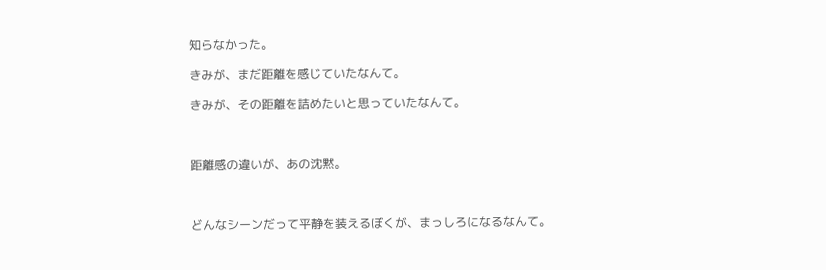知らなかった。

きみが、まだ距離を感じていたなんて。

きみが、その距離を詰めたいと思っていたなんて。



距離感の違いが、あの沈黙。



どんなシーンだって平静を装えるぼくが、まっしろになるなんて。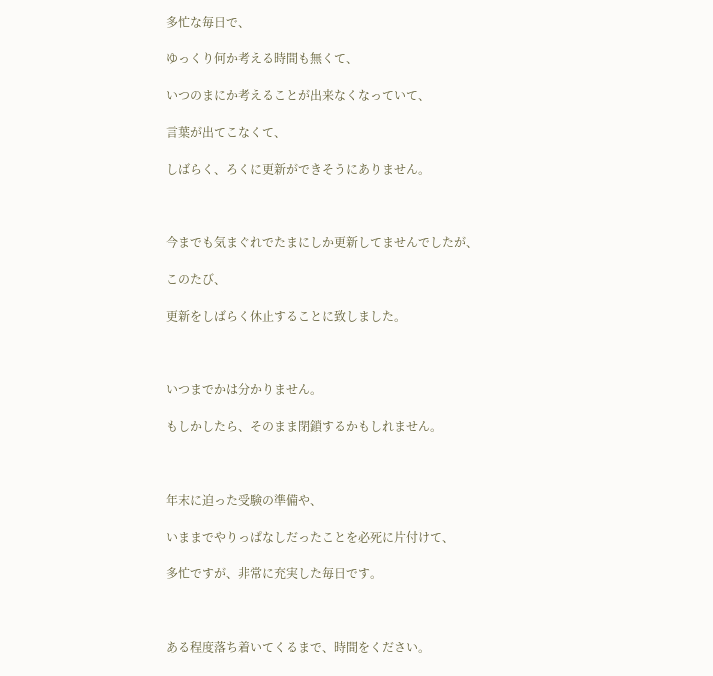多忙な毎日で、

ゆっくり何か考える時間も無くて、

いつのまにか考えることが出来なくなっていて、

言葉が出てこなくて、

しばらく、ろくに更新ができそうにありません。



今までも気まぐれでたまにしか更新してませんでしたが、

このたび、

更新をしばらく休止することに致しました。



いつまでかは分かりません。

もしかしたら、そのまま閉鎖するかもしれません。



年末に迫った受験の準備や、

いままでやりっぱなしだったことを必死に片付けて、

多忙ですが、非常に充実した毎日です。



ある程度落ち着いてくるまで、時間をください。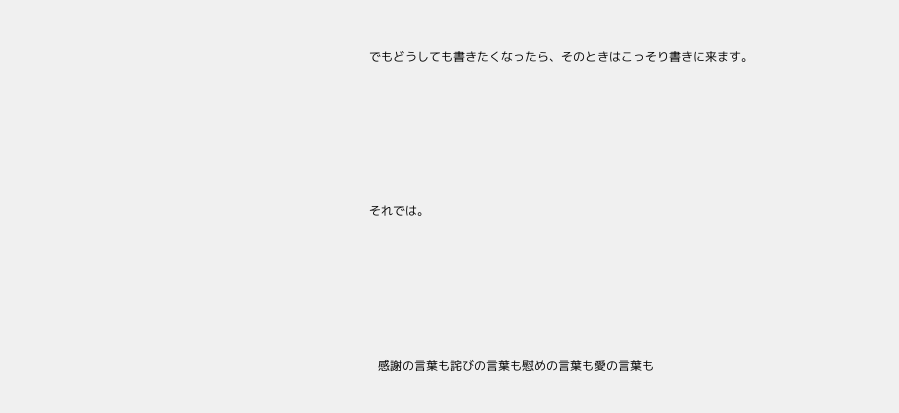でもどうしても書きたくなったら、そのときはこっそり書きに来ます。





それでは。





   感謝の言葉も詫びの言葉も慰めの言葉も愛の言葉も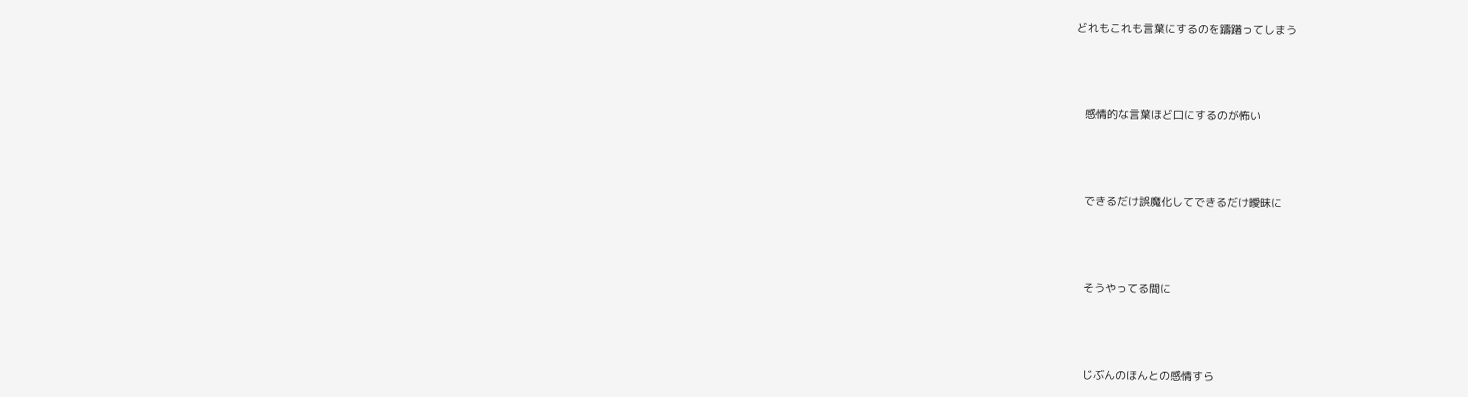どれもこれも言葉にするのを躊躇ってしまう



   感情的な言葉ほど口にするのが怖い



   できるだけ誤魔化してできるだけ曖昧に



   そうやってる間に



   じぶんのほんとの感情すら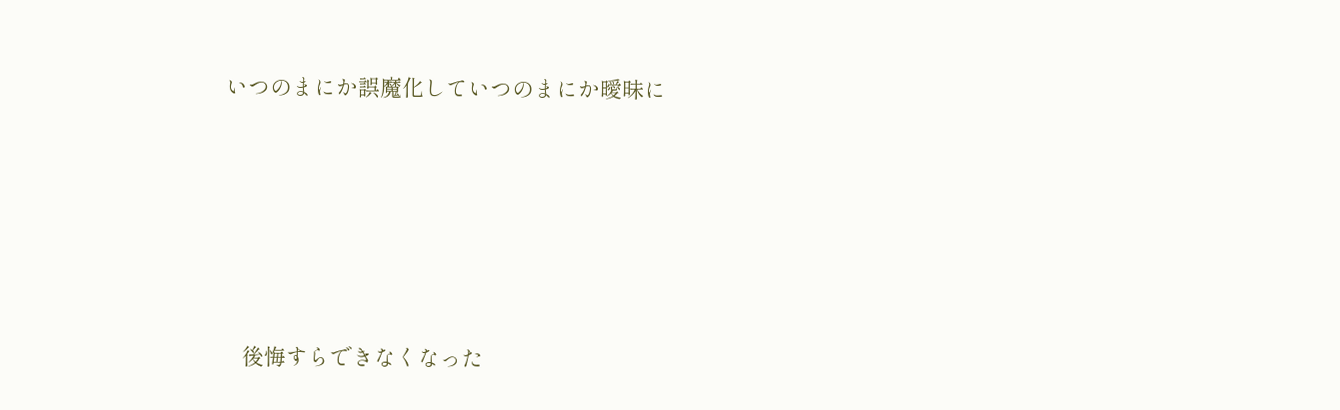いつのまにか誤魔化していつのまにか曖昧に





   後悔すらできなくなった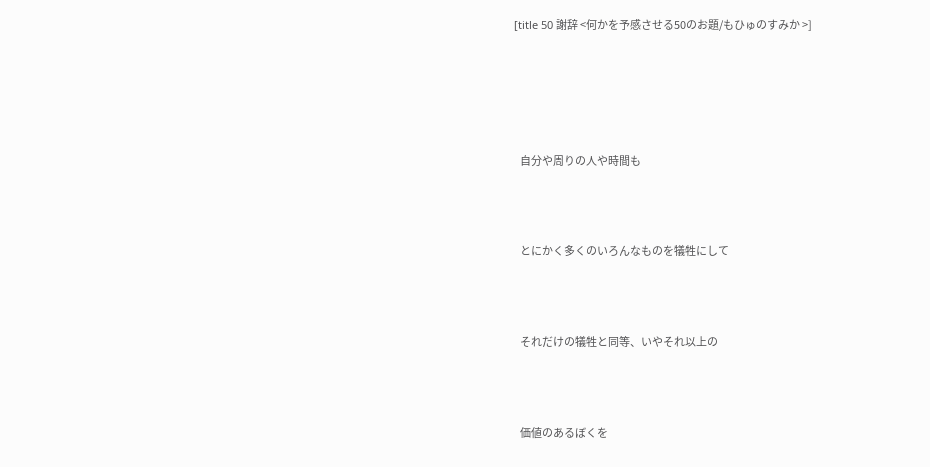[title 50 謝辞 <何かを予感させる50のお題/もひゅのすみか >]





   自分や周りの人や時間も



   とにかく多くのいろんなものを犠牲にして



   それだけの犠牲と同等、いやそれ以上の



   価値のあるぼくを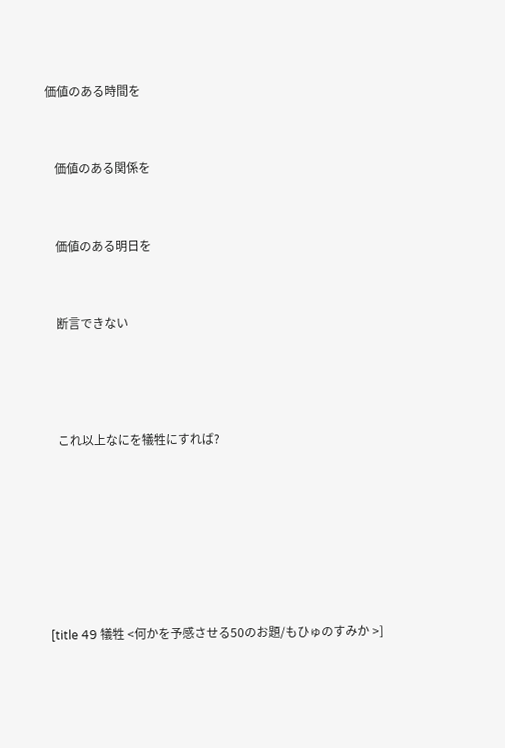価値のある時間を



   価値のある関係を



   価値のある明日を



   断言できない





   これ以上なにを犠牲にすれば?









[title 49 犠牲 <何かを予感させる50のお題/もひゅのすみか >]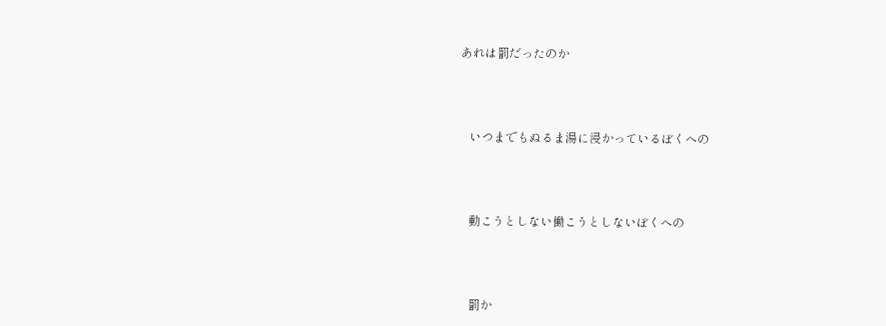あれは罰だったのか



   いつまでもぬるま湯に浸かっているぼくへの



   動こうとしない働こうとしないぼくへの



   罰か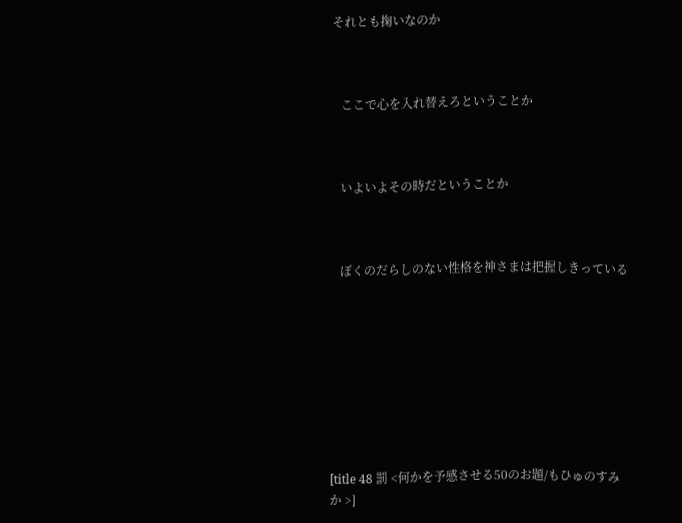それとも掬いなのか



   ここで心を入れ替えろということか



   いよいよその時だということか



   ぼくのだらしのない性格を神さまは把握しきっている









[title 48 罰 <何かを予感させる50のお題/もひゅのすみか >]